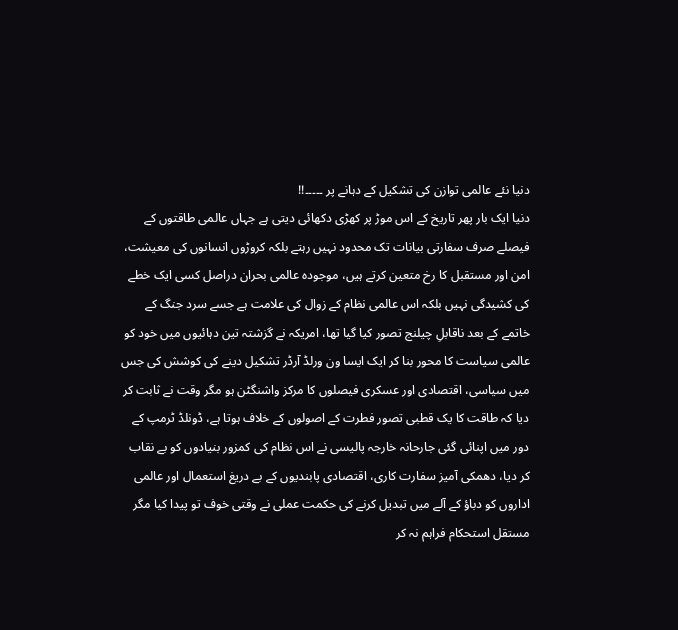دنیا نئے عالمی توازن کی تشکیل کے دہانے پر ۔۔۔۔۔!!
دنیا ایک بار پھر تاریخ کے اس موڑ پر کھڑی دکھائی دیتی ہے جہاں عالمی طاقتوں کے فیصلے صرف سفارتی بیانات تک محدود نہیں رہتے بلکہ کروڑوں انسانوں کی معیشت، امن اور مستقبل کا رخ متعین کرتے ہیں، موجودہ عالمی بحران دراصل کسی ایک خطے کی کشیدگی نہیں بلکہ اس عالمی نظام کے زوال کی علامت ہے جسے سرد جنگ کے خاتمے کے بعد ناقابلِ چیلنج تصور کیا گیا تھا، امریکہ نے گزشتہ تین دہائیوں میں خود کو عالمی سیاست کا محور بنا کر ایک ایسا ون ورلڈ آرڈر تشکیل دینے کی کوشش کی جس میں سیاسی، اقتصادی اور عسکری فیصلوں کا مرکز واشنگٹن ہو مگر وقت نے ثابت کر دیا کہ طاقت کا یک قطبی تصور فطرت کے اصولوں کے خلاف ہوتا ہے، ڈونلڈ ٹرمپ کے دور میں اپنائی گئی جارحانہ خارجہ پالیسی نے اس نظام کی کمزور بنیادوں کو بے نقاب کر دیا، دھمکی آمیز سفارت کاری، اقتصادی پابندیوں کے بے دریغ استعمال اور عالمی اداروں کو دباؤ کے آلے میں تبدیل کرنے کی حکمت عملی نے وقتی خوف تو پیدا کیا مگر مستقل استحکام فراہم نہ کر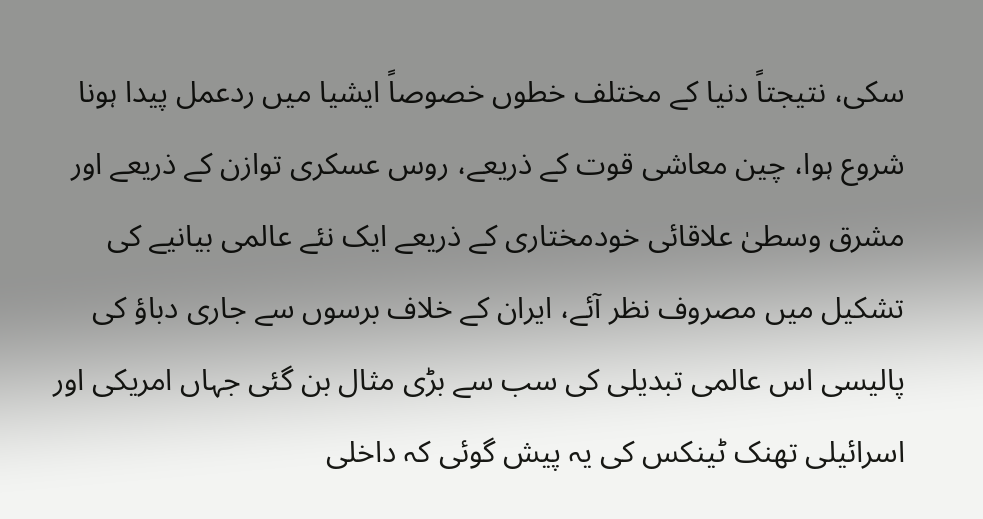سکی، نتیجتاً دنیا کے مختلف خطوں خصوصاً ایشیا میں ردعمل پیدا ہونا شروع ہوا، چین معاشی قوت کے ذریعے، روس عسکری توازن کے ذریعے اور مشرق وسطیٰ علاقائی خودمختاری کے ذریعے ایک نئے عالمی بیانیے کی تشکیل میں مصروف نظر آئے، ایران کے خلاف برسوں سے جاری دباؤ کی پالیسی اس عالمی تبدیلی کی سب سے بڑی مثال بن گئی جہاں امریکی اور اسرائیلی تھنک ٹینکس کی یہ پیش گوئی کہ داخلی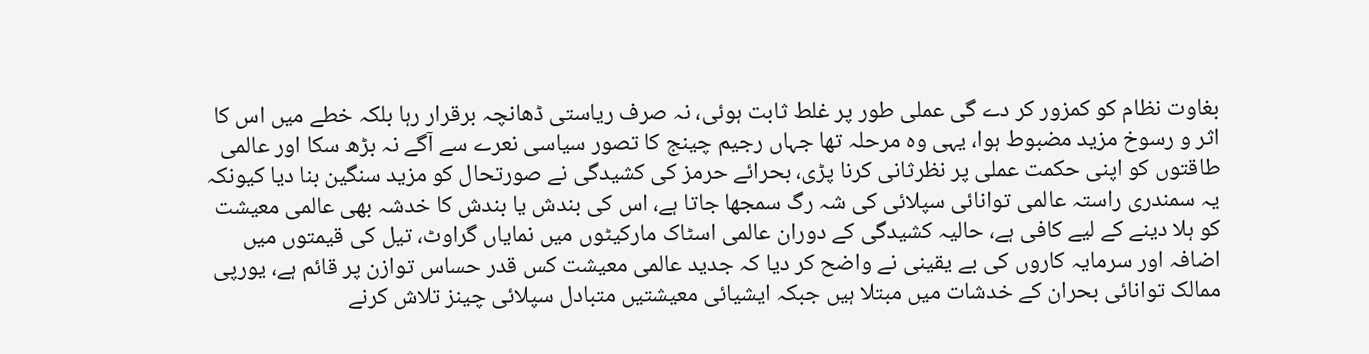بغاوت نظام کو کمزور کر دے گی عملی طور پر غلط ثابت ہوئی، نہ صرف ریاستی ڈھانچہ برقرار رہا بلکہ خطے میں اس کا اثر و رسوخ مزید مضبوط ہوا، یہی وہ مرحلہ تھا جہاں رجیم چینج کا تصور سیاسی نعرے سے آگے نہ بڑھ سکا اور عالمی طاقتوں کو اپنی حکمت عملی پر نظرثانی کرنا پڑی، بحرائے حرمز کی کشیدگی نے صورتحال کو مزید سنگین بنا دیا کیونکہ یہ سمندری راستہ عالمی توانائی سپلائی کی شہ رگ سمجھا جاتا ہے، اس کی بندش یا بندش کا خدشہ بھی عالمی معیشت کو ہلا دینے کے لیے کافی ہے، حالیہ کشیدگی کے دوران عالمی اسٹاک مارکیٹوں میں نمایاں گراوٹ، تیل کی قیمتوں میں اضافہ اور سرمایہ کاروں کی بے یقینی نے واضح کر دیا کہ جدید عالمی معیشت کس قدر حساس توازن پر قائم ہے، یورپی ممالک توانائی بحران کے خدشات میں مبتلا ہیں جبکہ ایشیائی معیشتیں متبادل سپلائی چینز تلاش کرنے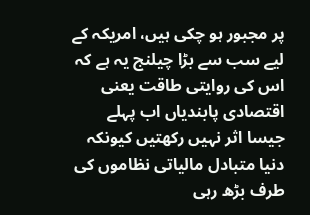پر مجبور ہو چکی ہیں، امریکہ کے لیے سب سے بڑا چیلنج یہ ہے کہ اس کی روایتی طاقت یعنی اقتصادی پابندیاں اب پہلے جیسا اثر نہیں رکھتیں کیونکہ دنیا متبادل مالیاتی نظاموں کی طرف بڑھ رہی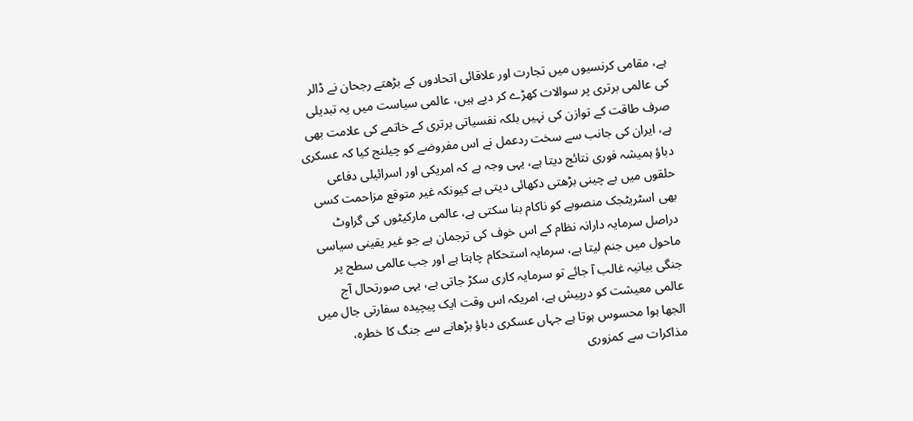ہے، مقامی کرنسیوں میں تجارت اور علاقائی اتحادوں کے بڑھتے رجحان نے ڈالر کی عالمی برتری پر سوالات کھڑے کر دیے ہیں، عالمی سیاست میں یہ تبدیلی صرف طاقت کے توازن کی نہیں بلکہ نفسیاتی برتری کے خاتمے کی علامت بھی ہے، ایران کی جانب سے سخت ردعمل نے اس مفروضے کو چیلنج کیا کہ عسکری دباؤ ہمیشہ فوری نتائج دیتا ہے، یہی وجہ ہے کہ امریکی اور اسرائیلی دفاعی حلقوں میں بے چینی بڑھتی دکھائی دیتی ہے کیونکہ غیر متوقع مزاحمت کسی بھی اسٹریٹجک منصوبے کو ناکام بنا سکتی ہے، عالمی مارکیٹوں کی گراوٹ دراصل سرمایہ دارانہ نظام کے اس خوف کی ترجمان ہے جو غیر یقینی سیاسی ماحول میں جنم لیتا ہے، سرمایہ استحکام چاہتا ہے اور جب عالمی سطح پر جنگی بیانیہ غالب آ جائے تو سرمایہ کاری سکڑ جاتی ہے، یہی صورتحال آج عالمی معیشت کو درپیش ہے، امریکہ اس وقت ایک پیچیدہ سفارتی جال میں الجھا ہوا محسوس ہوتا ہے جہاں عسکری دباؤ بڑھانے سے جنگ کا خطرہ، مذاکرات سے کمزوری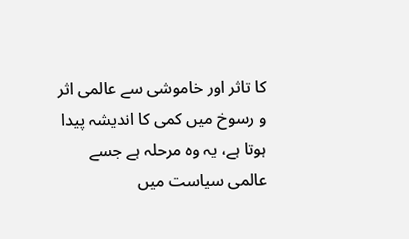کا تاثر اور خاموشی سے عالمی اثر و رسوخ میں کمی کا اندیشہ پیدا ہوتا ہے، یہ وہ مرحلہ ہے جسے عالمی سیاست میں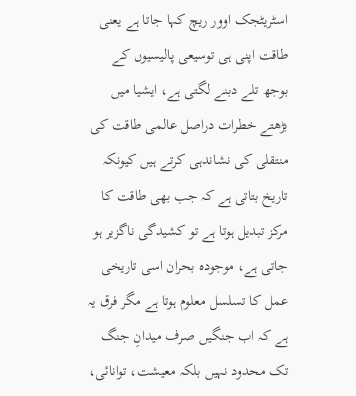اسٹریٹجک اوور ریچ کہا جاتا ہے یعنی طاقت اپنی ہی توسیعی پالیسیوں کے بوجھ تلے دبنے لگتی ہے، ایشیا میں بڑھتے خطرات دراصل عالمی طاقت کی منتقلی کی نشاندہی کرتے ہیں کیونکہ تاریخ بتاتی ہے کہ جب بھی طاقت کا مرکز تبدیل ہوتا ہے تو کشیدگی ناگزیر ہو جاتی ہے، موجودہ بحران اسی تاریخی عمل کا تسلسل معلوم ہوتا ہے مگر فرق یہ ہے کہ اب جنگیں صرف میدانِ جنگ تک محدود نہیں بلکہ معیشت، توانائی،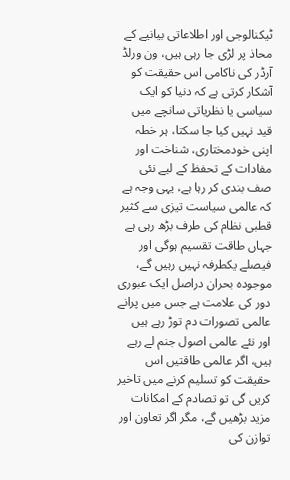ٹیکنالوجی اور اطلاعاتی بیانیے کے محاذ پر لڑی جا رہی ہیں، ون ورلڈ آرڈر کی ناکامی اس حقیقت کو آشکار کرتی ہے کہ دنیا کو ایک سیاسی یا نظریاتی سانچے میں قید نہیں کیا جا سکتا، ہر خطہ اپنی خودمختاری، شناخت اور مفادات کے تحفظ کے لیے نئی صف بندی کر رہا ہے، یہی وجہ ہے کہ عالمی سیاست تیزی سے کثیر قطبی نظام کی طرف بڑھ رہی ہے جہاں طاقت تقسیم ہوگی اور فیصلے یکطرفہ نہیں رہیں گے، موجودہ بحران دراصل ایک عبوری دور کی علامت ہے جس میں پرانے عالمی تصورات دم توڑ رہے ہیں اور نئے عالمی اصول جنم لے رہے ہیں، اگر عالمی طاقتیں اس حقیقت کو تسلیم کرنے میں تاخیر کریں گی تو تصادم کے امکانات مزید بڑھیں گے، مگر اگر تعاون اور توازن کی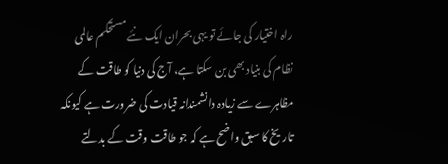راہ اختیار کی جائے تو یہی بحران ایک نئے مستحکم عالمی نظام کی بنیاد بھی بن سکتا ہے، آج کی دنیا کو طاقت کے مظاہرے سے زیادہ دانشمندانہ قیادت کی ضرورت ہے کیونکہ تاریخ کا سبق واضح ہے کہ جو طاقت وقت کے بدلتے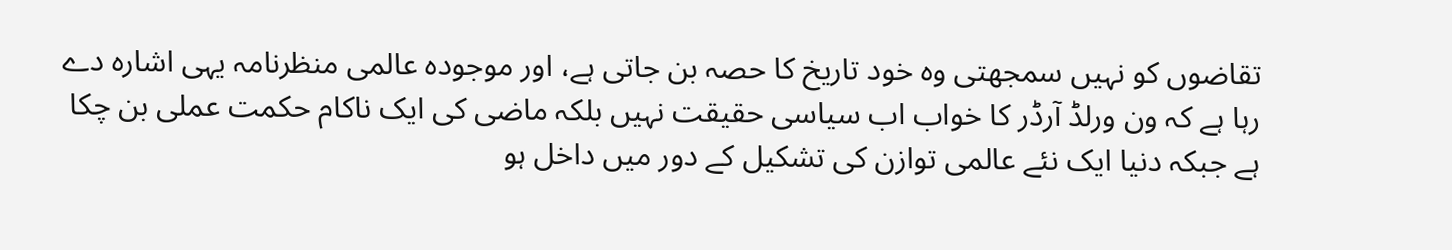تقاضوں کو نہیں سمجھتی وہ خود تاریخ کا حصہ بن جاتی ہے، اور موجودہ عالمی منظرنامہ یہی اشارہ دے رہا ہے کہ ون ورلڈ آرڈر کا خواب اب سیاسی حقیقت نہیں بلکہ ماضی کی ایک ناکام حکمت عملی بن چکا ہے جبکہ دنیا ایک نئے عالمی توازن کی تشکیل کے دور میں داخل ہو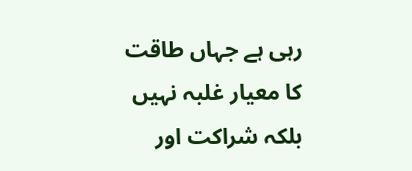رہی ہے جہاں طاقت کا معیار غلبہ نہیں بلکہ شراکت اور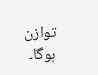توازن ہوگا۔